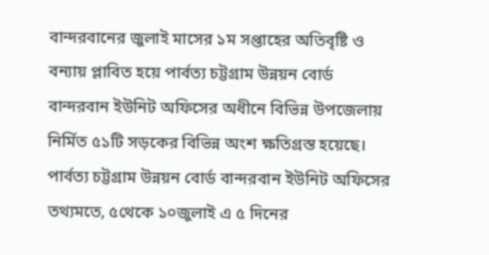বান্দরবানের জুলাই মাসের ১ম সপ্তাহের অতিবৃষ্টি ও বন্যায় প্লাবিত হয়ে পার্বত্য চট্টগ্রাম উন্নয়ন বোর্ড বান্দরবান ইউনিট অফিসের অধীনে বিভিন্ন উপজেলায় নির্মিত ৫১টি সড়কের বিভিন্ন অংশ ক্ষতিগ্রস্ত হয়েছে।
পার্বত্য চট্টগ্রাম উন্নয়ন বোর্ড বান্দরবান ইউনিট অফিসের তথ্যমতে, ৫থেকে ১০জুলাই এ ৫ দিনের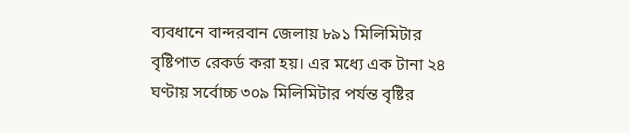ব্যবধানে বান্দরবান জেলায় ৮৯১ মিলিমিটার বৃষ্টিপাত রেকর্ড করা হয়। এর মধ্যে এক টানা ২৪ ঘণ্টায় সর্বোচ্চ ৩০৯ মিলিমিটার পর্যন্ত বৃষ্টির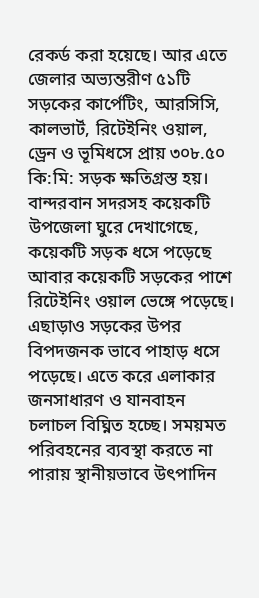রেকর্ড করা হয়েছে। আর এতে জেলার অভ্যন্তরীণ ৫১টি সড়কের কার্পেটিং, আরসিসি, কালভার্ট, রিটেইনিং ওয়াল, ড্রেন ও ভূমিধসে প্রায় ৩০৮.৫০ কি:মি: সড়ক ক্ষতিগ্রস্ত হয়।
বান্দরবান সদরসহ কয়েকটি উপজেলা ঘুরে দেখাগেছে, কয়েকটি সড়ক ধসে পড়েছে আবার কয়েকটি সড়কের পাশে রিটেইনিং ওয়াল ভেঙ্গে পড়েছে। এছাড়াও সড়কের উপর বিপদজনক ভাবে পাহাড় ধসে পড়েছে। এতে করে এলাকার জনসাধারণ ও যানবাহন চলাচল বিঘ্নিত হচ্ছে। সময়মত পরিবহনের ব্যবস্থা করতে না পারায় স্থানীয়ভাবে উৎপাদিন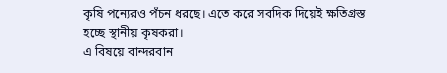কৃষি পন্যেরও পঁচন ধরছে। এতে করে সবদিক দিয়েই ক্ষতিগ্রস্ত হচ্ছে স্থানীয় কৃষকরা।
এ বিষয়ে বান্দরবান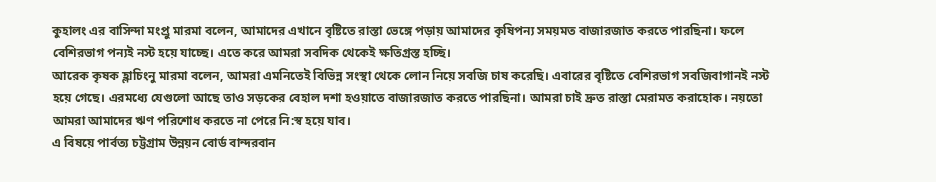কুহালং এর বাসিন্দা মংপ্রু মারমা বলেন, আমাদের এখানে বৃষ্টিতে রাস্তা ভেঙ্গে পড়ায় আমাদের কৃষিপন্য সময়মত বাজারজাত করতে পারছিনা। ফলে বেশিরভাগ পন্যই নস্ট হয়ে যাচ্ছে। এতে করে আমরা সবদিক থেকেই ক্ষতিগ্রস্ত হচ্ছি।
আরেক কৃষক হ্লাচিংনু মারমা বলেন, আমরা এমনিতেই বিভিন্ন সংস্থা থেকে লোন নিয়ে সবজি চাষ করেছি। এবারের বৃষ্টিতে বেশিরভাগ সবজিবাগানই নস্ট হয়ে গেছে। এরমধ্যে যেগুলো আছে তাও সড়কের বেহাল দশা হওয়াতে বাজারজাত করতে পারছিনা। আমরা চাই দ্রুত রাস্তা মেরামত করাহোক। নয়তো আমরা আমাদের ঋণ পরিশোধ করতে না পেরে নি:স্ব হয়ে যাব।
এ বিষয়ে পার্বত্য চট্টগ্রাম উন্নয়ন বোর্ড বান্দরবান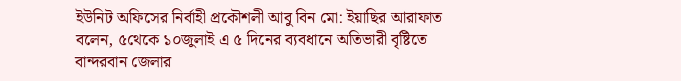ইউনিট অফিসের নির্বাহী প্রকৌশলী আবু বিন মো: ইয়াছির আরাফাত বলেন, ৫থেকে ১০জুলাই এ ৫ দিনের ব্যবধানে অতিভারী বৃষ্টিতে বান্দরবান জেলার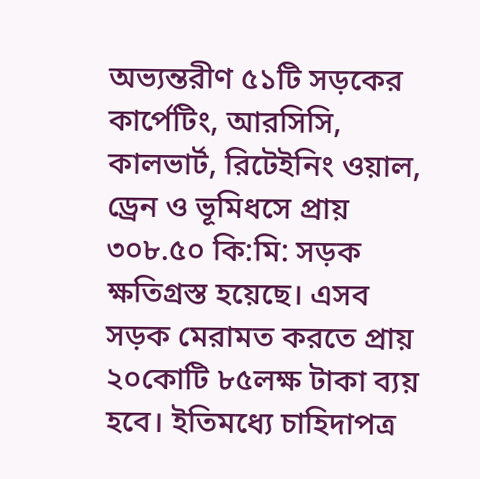অভ্যন্তরীণ ৫১টি সড়কের কার্পেটিং, আরসিসি, কালভার্ট, রিটেইনিং ওয়াল, ড্রেন ও ভূমিধসে প্রায় ৩০৮.৫০ কি:মি: সড়ক ক্ষতিগ্রস্ত হয়েছে। এসব সড়ক মেরামত করতে প্রায় ২০কোটি ৮৫লক্ষ টাকা ব্যয় হবে। ইতিমধ্যে চাহিদাপত্র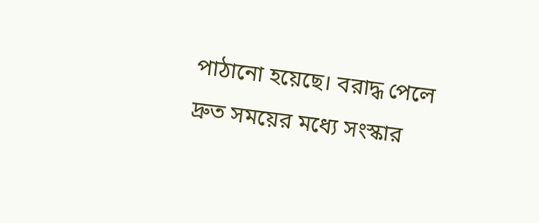পাঠানো হয়েছে। বরাদ্ধ পেলে দ্রুত সময়ের মধ্যে সংস্কার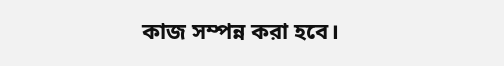কাজ সম্পন্ন করা হবে।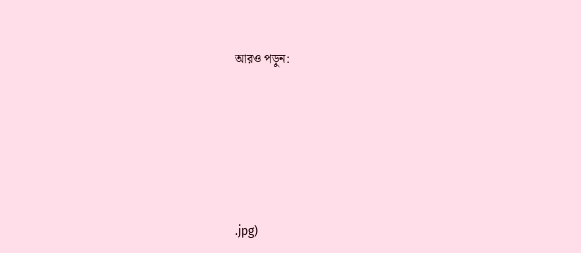আরও পড়ুন:







.jpg)